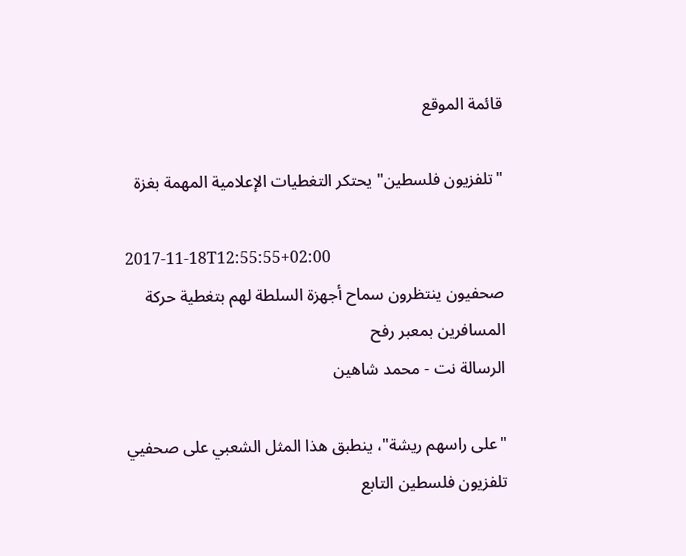قائمة الموقع

"تلفزيون فلسطين" يحتكر التغطيات الإعلامية المهمة بغزة

2017-11-18T12:55:55+02:00
صحفيون ينتظرون سماح أجهزة السلطة لهم بتغطية حركة المسافرين بمعبر رفح
الرسالة نت - محمد شاهين

"على راسهم ريشة"، ينطبق هذا المثل الشعبي على صحفيي تلفزيون فلسطين التابع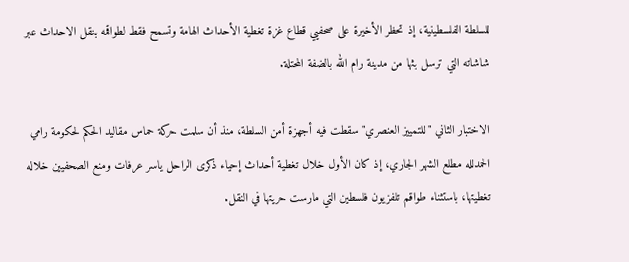للسلطة الفلسطينية، إذ تحظر الأخيرة على صحفيي قطاع غزة تغطية الأحداث الهامة وتسمح فقط لطواقمه بنقل الاحداث عبر شاشاته التي ترسل بثها من مدينة رام الله بالضفة المحتلة.

الاختبار الثاني "للتمييز العنصري" سقطت فيه أجهزة أمن السلطة، منذ أن سلمت حركة حماس مقاليد الحكم لحكومة رامي الحمدلله مطلع الشهر الجاري، إذ كان الأول خلال تغطية أحداث إحياء ذكرى الراحل ياسر عرفات ومنع الصحفيين خلاله تغطيتها، باستثناء طواقم تلفزيون فلسطين التي مارست حريتها في النقل.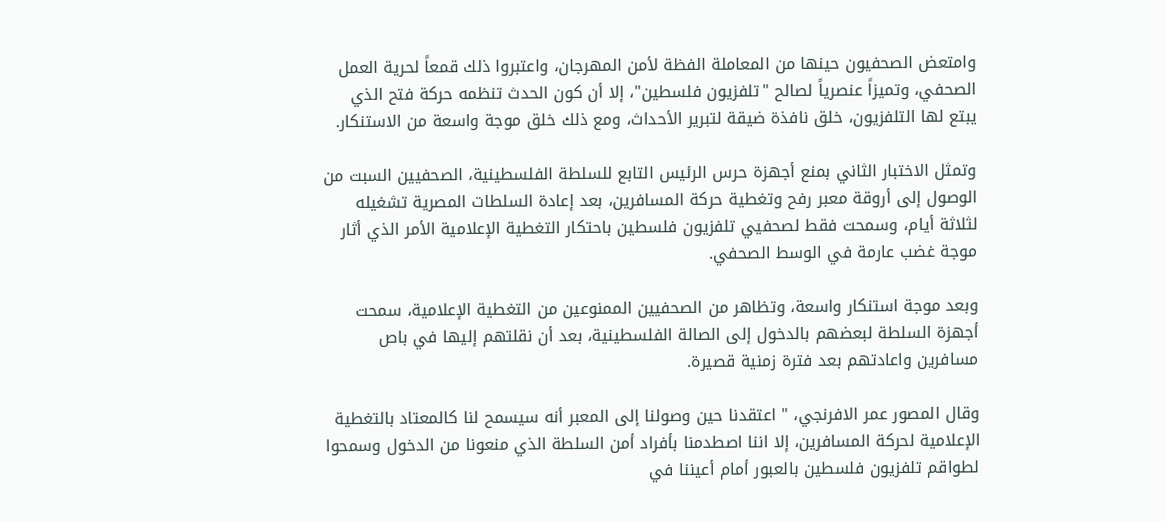وامتعض الصحفيون حينها من المعاملة الفظة لأمن المهرجان، واعتبروا ذلك قمعاً لحرية العمل الصحفي، وتميزاً عنصرياً لصالح "تلفزيون فلسطين"، إلا أن كون الحدث تنظمه حركة فتح الذي يبتع لها التلفزيون، خلق نافذة ضيقة لتبرير الأحداث، ومع ذلك خلق موجة واسعة من الاستنكار.

وتمثل الاختبار الثاني بمنع أجهزة حرس الرئيس التابع للسلطة الفلسطينية، الصحفيين السبت من الوصول إلى أروقة معبر رفح وتغطية حركة المسافرين، بعد إعادة السلطات المصرية تشغيله لثلاثة أيام، وسمحت فقط لصحفيي تلفزيون فلسطين باحتكار التغطية الإعلامية الأمر الذي أثار موجة غضب عارمة في الوسط الصحفي.

وبعد موجة استنكار واسعة، وتظاهر من الصحفيين الممنوعين من التغطية الإعلامية، سمحت أجهزة السلطة لبعضهم بالدخول إلى الصالة الفلسطينية، بعد أن نقلتهم إليها في باص مسافرين واعادتهم بعد فترة زمنية قصيرة.

وقال المصور عمر الافرنجي، " اعتقدنا حين وصولنا إلى المعبر أنه سيسمح لنا كالمعتاد بالتغطية الإعلامية لحركة المسافرين، إلا اننا اصطدمنا بأفراد أمن السلطة الذي منعونا من الدخول وسمحوا لطواقم تلفزيون فلسطين بالعبور أمام أعيننا في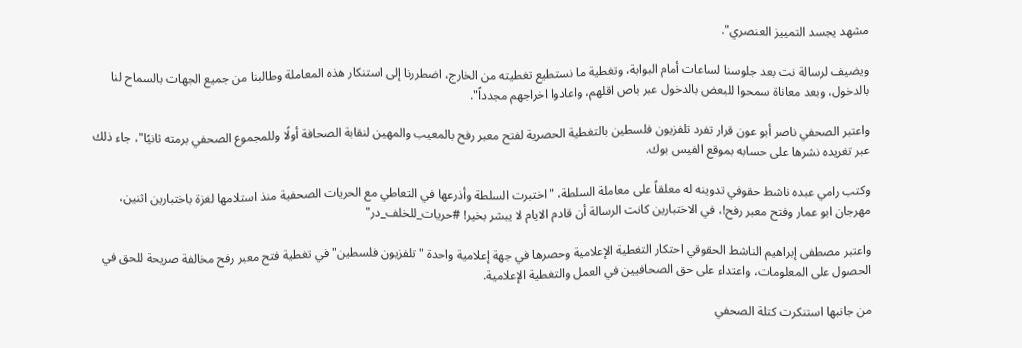مشهد يجسد التمييز العنصري".

ويضيف لرسالة نت بعد جلوسنا لساعات أمام البوابة، وتغطية ما نستطيع تغطيته من الخارج، اضطررنا إلى استنكار هذه المعاملة وطالبنا من جميع الجهات بالسماح لنا بالدخول، وبعد معاناة سمحوا للبعض بالدخول عبر باص اقلهم، واعادوا اخراجهم مجدداً".

واعتبر الصحفي ناصر أبو عون قرار تفرد تلفزيون فلسطين بالتغطية الحصرية لفتح معبر رفح بالمعيب والمهين لنقابة الصحافة أولًا وللمجموع الصحفي برمته ثانيًا"، جاء ذلك عبر تغريده نشرها على حسابه بموقع الفيس بوك.

وكتب رامي عبده ناشط حقوفي تدوينه له معلقاً على معاملة السلطة، "اختبرت السلطة وأذرعها في التعاطي مع الحريات الصحفية منذ استلامها لغزة باختبارين اثنين، مهرجان ابو عمار وفتح معبر رفح!، في الاختبارين كانت الرسالة أن قادم الايام لا يبشر بخير! #حريات_للخلف_در"

واعتبر مصطفى إبراهيم الناشط الحقوقي احتكار التغطية الإعلامية وحصرها في جهة إعلامية واحدة "تلفزيون فلسطين" في تغطية فتح معبر رفح مخالفة صريحة للحق في الحصول على المعلومات، واعتداء على حق الصحافيين في العمل والتغطية الإعلامية.

من جانبها استنكرت كتلة الصحفي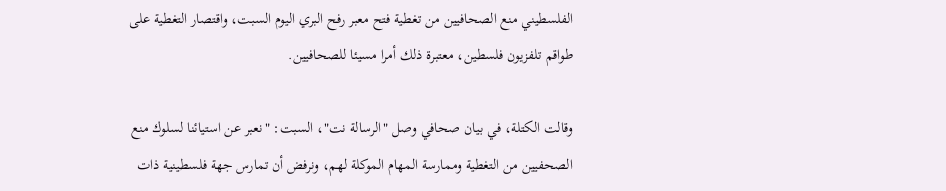الفلسطيني منع الصحافيين من تغطية فتح معبر رفح البري اليوم السبت، واقتصار التغطية على طواقم تلفزيون فلسطين، معتبرة ذلك أمرا مسيئا للصحافيين.

وقالت الكتلة، في بيان صحافي وصل "الرسالة نت"، السبت: "نعبر عن استيائنا لسلوك منع الصحفيين من التغطية وممارسة المهام الموكلة لهم، ونرفض أن تمارس جهة فلسطينية ذات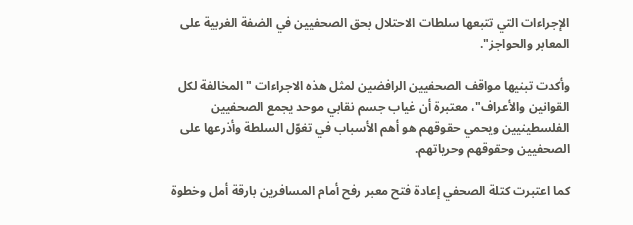الإجراءات التي تتبعها سلطات الاحتلال بحق الصحفيين في الضفة الغربية على المعابر والحواجز".

وأكدت تبنيها مواقف الصحفيين الرافضين لمثل هذه الاجراءات "المخالفة لكل القوانين والأعراف"، معتبرة أن غياب جسم نقابي موحد يجمع الصحفيين الفلسطينيين ويحمي حقوقهم هو أهم الأسباب في تغوّل السلطة وأذرعها على الصحفيين وحقوقهم وحرياتهم.

كما اعتبرت كتلة الصحفي إعادة فتح معبر رفح أمام المسافرين بارقة أمل وخطوة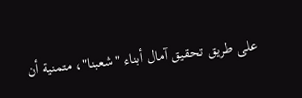على طريق تحقيق آمال أبناء "شعبنا"، متمنية أن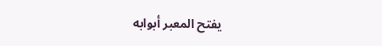يفتح المعبر أبوابه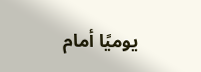يوميًا أمام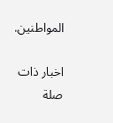المواطنين.

اخبار ذات صلة